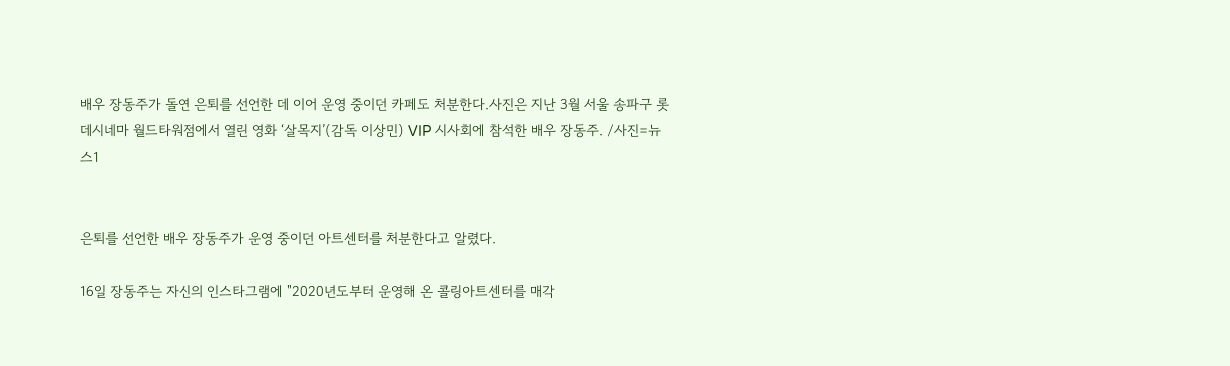배우 장동주가 돌연 은퇴를 선언한 데 이어 운영 중이던 카페도 처분한다.사진은 지난 3월 서울 송파구 롯데시네마 월드타워점에서 열린 영화 ‘살목지’(감독 이상민) VIP 시사회에 참석한 배우 장동주. /사진=뉴스1


은퇴를 선언한 배우 장동주가 운영 중이던 아트센터를 처분한다고 알렸다.

16일 장동주는 자신의 인스타그램에 "2020년도부터 운영해 온 콜링아트센터를 매각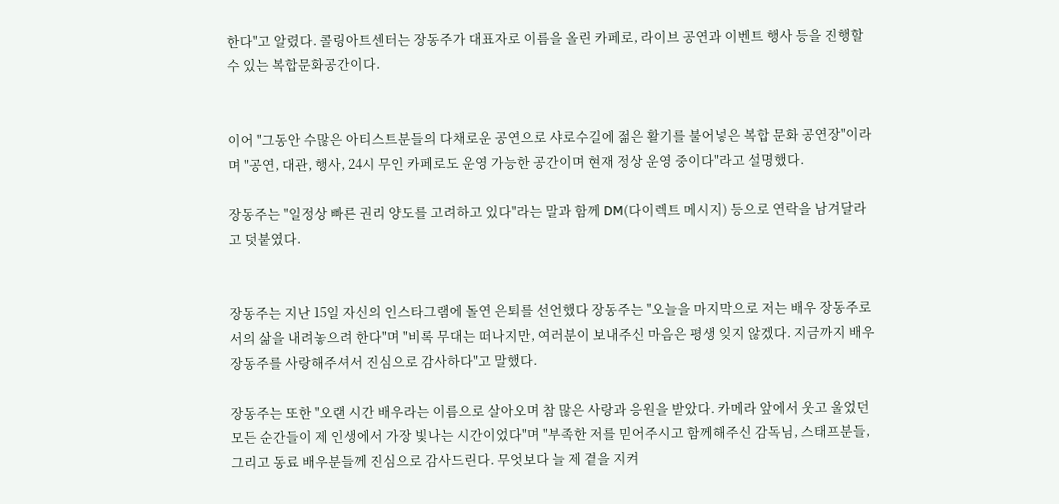한다"고 알렸다. 콜링아트센터는 장동주가 대표자로 이름을 올린 카페로, 라이브 공연과 이벤트 행사 등을 진행할 수 있는 복합문화공간이다.


이어 "그동안 수많은 아티스트분들의 다채로운 공연으로 샤로수길에 젊은 활기를 불어넣은 복합 문화 공연장"이라며 "공연, 대관, 행사, 24시 무인 카페로도 운영 가능한 공간이며 현재 정상 운영 중이다"라고 설명했다.

장동주는 "일정상 빠른 권리 양도를 고려하고 있다"라는 말과 함께 DM(다이렉트 메시지) 등으로 연락을 남겨달라고 덧붙였다.


장동주는 지난 15일 자신의 인스타그램에 돌연 은퇴를 선언했다 장동주는 "오늘을 마지막으로 저는 배우 장동주로서의 삶을 내려놓으려 한다"며 "비록 무대는 떠나지만, 여러분이 보내주신 마음은 평생 잊지 않겠다. 지금까지 배우 장동주를 사랑해주셔서 진심으로 감사하다"고 말했다.

장동주는 또한 "오랜 시간 배우라는 이름으로 살아오며 참 많은 사랑과 응원을 받았다. 카메라 앞에서 웃고 울었던 모든 순간들이 제 인생에서 가장 빛나는 시간이었다"며 "부족한 저를 믿어주시고 함께해주신 감독님, 스태프분들, 그리고 동료 배우분들께 진심으로 감사드린다. 무엇보다 늘 제 곁을 지켜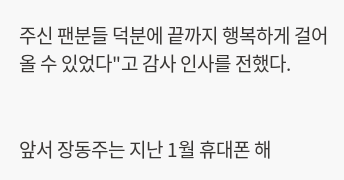주신 팬분들 덕분에 끝까지 행복하게 걸어올 수 있었다"고 감사 인사를 전했다.


앞서 장동주는 지난 1월 휴대폰 해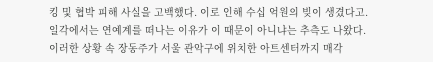킹 및 협박 피해 사실을 고백했다. 이로 인해 수십 억원의 빚이 생겼다고. 일각에서는 연예계를 떠나는 이유가 이 때문이 아니냐는 추측도 나왔다. 이러한 상황 속 장동주가 서울 관악구에 위치한 아트센터까지 매각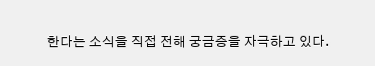한다는 소식을 직접 전해 궁금증을 자극하고 있다.